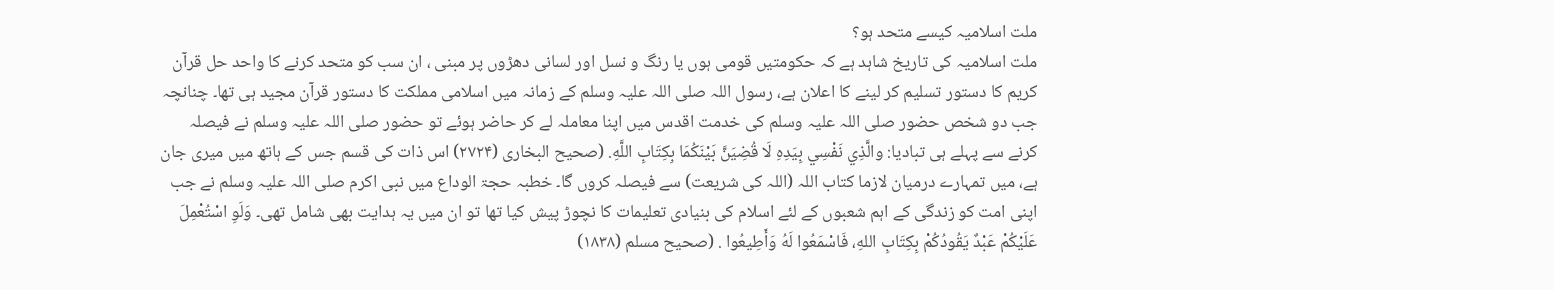ملت اسلامیہ کیسے متحد ہو؟
ملت اسلامیہ کی تاریخ شاہد ہے کہ حکومتیں قومی ہوں یا رنگ و نسل اور لسانی دھڑوں پر مبنی ، ان سب کو متحد کرنے کا واحد حل قرآن کریم کا دستور تسلیم کر لینے کا اعلان ہے، رسول اللہ صلی اللہ علیہ وسلم کے زمانہ میں اسلامی مملکت کا دستور قرآن مجید ہی تھا۔ چنانچہ جب دو شخص حضور صلی اللہ علیہ وسلم کی خدمت اقدس میں اپنا معاملہ لے کر حاضر ہوئے تو حضور صلی اللہ علیہ وسلم نے فیصلہ کرنے سے پہلے ہی تبادیا: والَّذِي نَفْسِي بِيَدِهِ لَا قُضِيَنَّ بَيْنَكُمَا بِكِتَابِ اللَّهِ. (صحيح البخاری (۲۷۲۴) اس ذات کی قسم جس کے ہاتھ میں میری جان ہے، میں تمہارے درمیان لازما کتاب اللہ (اللہ کی شریعت) سے فیصلہ کروں گا۔ خطبہ حجۃ الوداع میں نبی اکرم صلی اللہ علیہ وسلم نے جب اپنی امت کو زندگی کے اہم شعبوں کے لئے اسلام کی بنیادی تعلیمات کا نچوڑ پیش کیا تھا تو ان میں یہ ہدایت بھی شامل تھی۔ وَلَوِ اسْتُعْمِلَ عَلَيْكُمْ عَبْدٌ يَقُودُكُمْ بِكِتَابِ اللهِ، فَاسْمَعُوا لَهُ وَأَطِيعُوا . (صحيح مسلم (۱۸۳۸)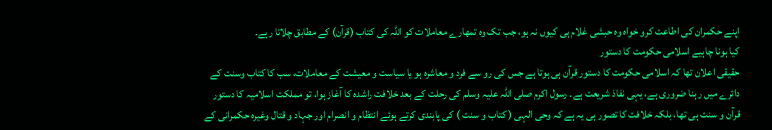اپنے حکمران کی اطاعت کرو خواہ وہ حبشی غلام ہی کیوں نہ ہو، جب تک وہ تمھارے معاملات کو اللہ کی کتاب (قرآن) کے مطابق چلاتا رہے۔
کیا ہونا چاہیے اسلامی حکومت کا دستور
حقیقی اعلان تھا کہ اسلامی حکومت کا دستور قرآن ہی ہوتا ہے جس کی رو سے فرد و معاشرہ ہو یا سیاست و معیشت کے معاملات، سب کا کتاب وسنت کے دائرے میں رہنا ضروری ہے، یہی نفاذ شریعت ہے۔ رسول اکرم صلی اللہ علیہ وسلم کی رحلت کے بعد خلافت راشدہ کا آغاز ہوا، تو مملکت اسلامیہ کا دستور قرآن و سنت ہی تھا، بلکہ خلافت کا تصور ہی یہ ہے کہ وحی الہی ( کتاب و سنت ) کی پابندی کرتے ہوئے انتظام و انصرام اور جہاد و قتال وغیرہ حکمرانی کے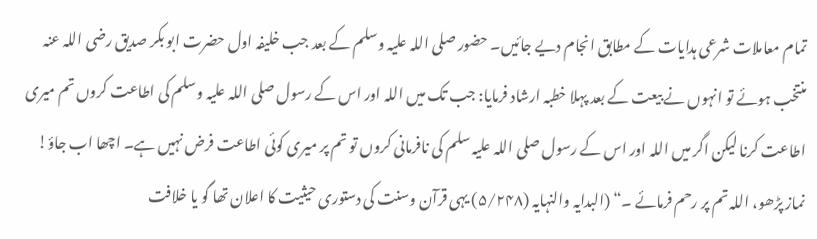تمام معاملات شرعی ہدایات کے مطابق انجام دیے جائیں۔ حضور صلی اللہ علیہ وسلم کے بعد جب خلیفہ اول حضرت ابو بکر صدیق رضی اللہ عنہ منتخب ہوئے تو انہوں نے بیعت کے بعد پہلا خطبہ ارشاد فرمایا: جب تک میں اللہ اور اس کے رسول صلی اللہ علیہ وسلم کی اطاعت کروں تم میری اطاعت کرنا لیکن اگر میں اللہ اور اس کے رسول صلی اللہ علیہ سلم کی نافرمانی کروں تو تم پر میری کوئی اطاعت فرض نہیں ہے۔ اچھا اب جاؤ! نماز پڑھو، اللہ تم پر رحم فرمائے ۔“ (البدایہ والنہایہ (۵/۲۴۸) یہی قرآن وسنت کی دستوری حیثیت کا اعلان تھا گو یا خلافت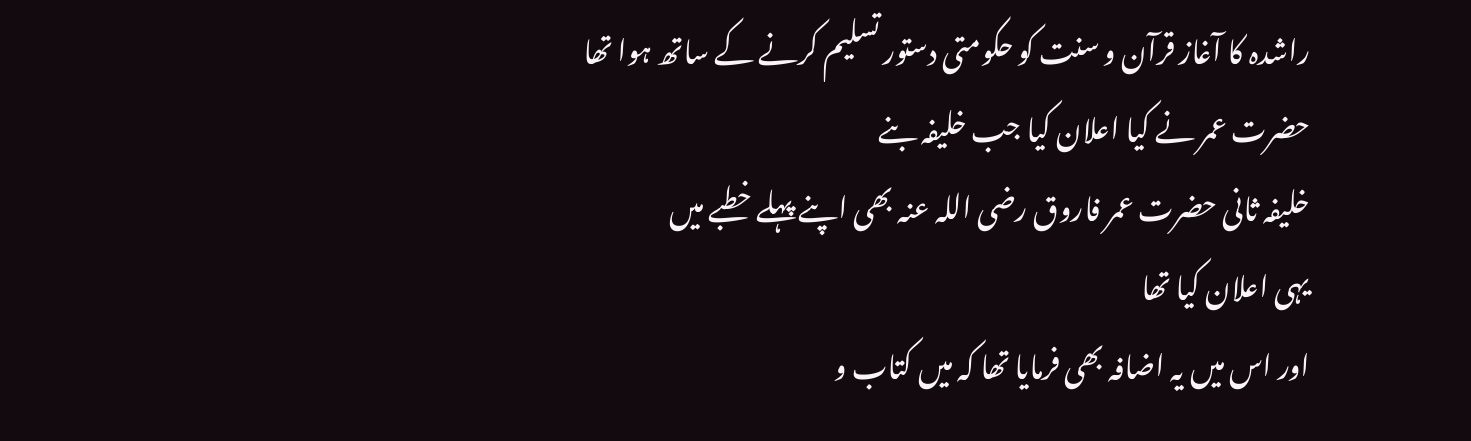راشدہ کا آغاز قرآن و سنت کو حکومتی دستور تسلیم کرنے کے ساتھ ہوا تھا
حضرت عمر نے کیا اعلان کیا جب خلیفہ بنے
خلیفہ ثانی حضرت عمر فاروق رضی اللہ عنہ بھی اپنے پہلے خطبے میں
یہی اعلان کیا تھا
اور اس میں یہ اضافہ بھی فرمایا تھا کہ میں کتاب و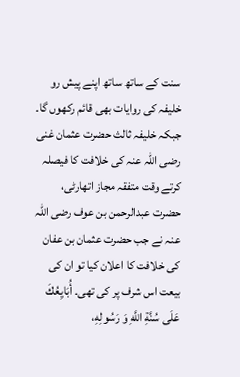سنت کے ساتھ ساتھ اپنے پیش رو خلیفہ کی روایات بھی قائم رکھوں گا۔ جبکہ خلیفہ ثالث حضرت عثمان غنی رضی اللہ عنہ کی خلافت کا فیصلہ کرتے وقت متفقہ مجاز اتھارٹی، حضرت عبدالرحمن بن عوف رضی اللہ عنہ نے جب حضرت عثمان بن عفان کی خلافت کا اعلان کیا تو ان کی بیعت اس شرف پر کی تھی۔ أُبَايِعُكَ عَلَى سُنَّةِ اللَّهِ وَ رَسُولِهِ،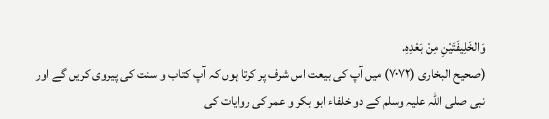وَالخَلِيفَتَيْنِ مِنْ بَعْدِهِ.
(صحيح البخاری (۷۰۷۲) میں آپ کی بیعت اس شرف پر کرتا ہوں کہ آپ کتاب و سنت کی پیروی کریں گے اور نبی صلی اللہ علیہ وسلم کے دو خلفاء ابو بکر و عمر کی روایات کی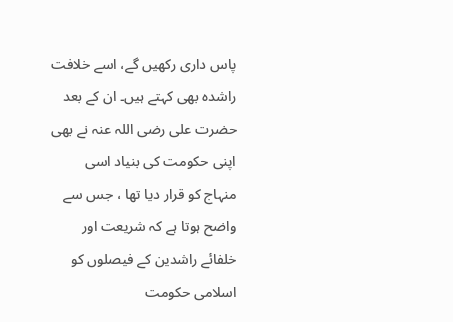پاس داری رکھیں گے، اسے خلافت راشدہ بھی کہتے ہیں۔ ان کے بعد حضرت علی رضی اللہ عنہ نے بھی اپنی حکومت کی بنیاد اسی منہاج کو قرار دیا تھا ، جس سے واضح ہوتا ہے کہ شریعت اور خلفائے راشدین کے فیصلوں کو اسلامی حکومت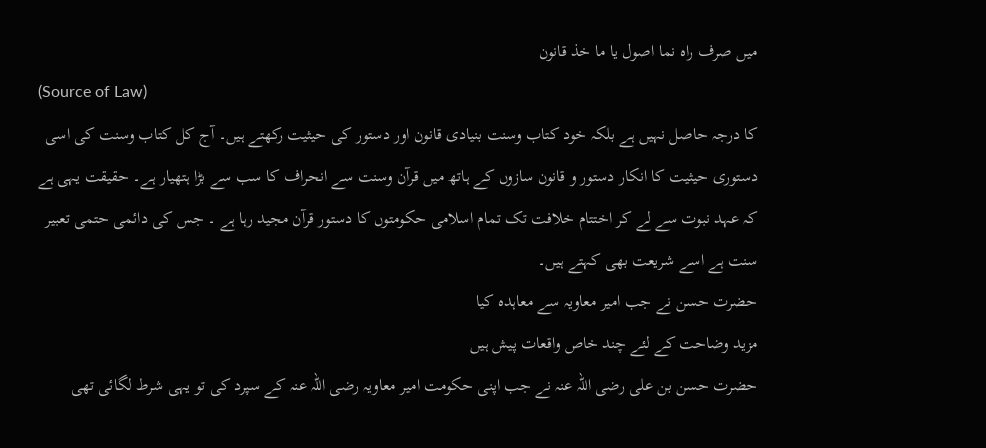میں صرف راہ نما اصول یا ما خذ قانون
(Source of Law)
کا درجہ حاصل نہیں ہے بلکہ خود کتاب وسنت بنیادی قانون اور دستور کی حیثیت رکھتے ہیں۔ آج کل کتاب وسنت کی اسی دستوری حیثیت کا انکار دستور و قانون سازوں کے ہاتھ میں قرآن وسنت سے انحراف کا سب سے بڑا ہتھیار ہے۔ حقیقت یہی ہے کہ عہد نبوت سے لے کر اختتام خلافت تک تمام اسلامی حکومتوں کا دستور قرآن مجید رہا ہے ۔ جس کی دائمی حتمی تعبیر سنت ہے اسے شریعت بھی کہتے ہیں۔
حضرت حسن نے جب امیر معاویہ سے معاہدہ کیا
مزید وضاحت کے لئے چند خاص واقعات پیش ہیں
حضرت حسن بن علی رضی اللہ عنہ نے جب اپنی حکومت امیر معاویہ رضی اللہ عنہ کے سپرد کی تو یہی شرط لگائی تھی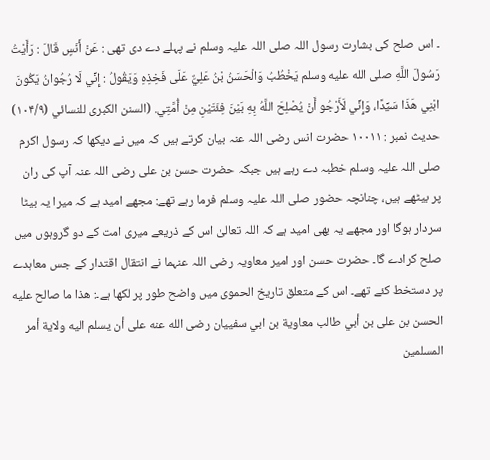۔ اس صلح کی بشارت رسول اللہ صلی اللہ علیہ وسلم نے پہلے دے دی تھی : عَنْ أَنَسٍ قَالَ : رَأَيْتُ رَسُولَ اللَّهِ صلى الله عليه وسلم يَخْطُبُ وَالْحَسَنُ بْنُ عَلِيٌّ عَلَى فَخِذِهِ وَيَقُولُ : إِنِّي لَا رُجُوانُ يَكُونَ ابْنِي هَذَا سَيِّدًا، وَإِنِّي لَأَرْجُو أَنْ يُصْلِحَ اللَّهُ بِهِ بَيْنَ فِئَتَيْنِ مِنْ أُمَّتِي. (السنن الكبرى للنسائي (۱۰۴/۹) حدیث نمبر : ۱۰۰۱۱ حضرت انس رضی اللہ عنہ بیان کرتے ہیں کہ میں نے دیکھا کہ رسول اکرم صلی اللہ علیہ وسلم خطبہ دے رہے ہیں جبکہ حضرت حسن بن علی رضی اللہ عنہ آپ کی ران پر بیٹھے ہیں، چنانچہ حضور صلی اللہ علیہ وسلم فرما رہے تھے: مجھے امید ہے کہ میرا یہ بیٹا سردار ہوگا اور مجھے یہ بھی امید ہے کہ اللہ تعالیٰ اس کے ذریعے میری امت کے دو گروہوں میں صلح کرادے گا۔ حضرت حسن اور امیر معاویہ رضی اللہ عنہما نے انتقال اقتدار کے جس معاہدے پر دستخط کئے تھے۔ اس کے متعلق تاریخ الحموی میں واضح طور پر لکھا ہے۔: هذا ما صالح عليه الحسن بن على بن أبي طالب معاوية بن ابي سفييان رضى الله عنه على أن يسلم اليه ولاية أمر المسلمين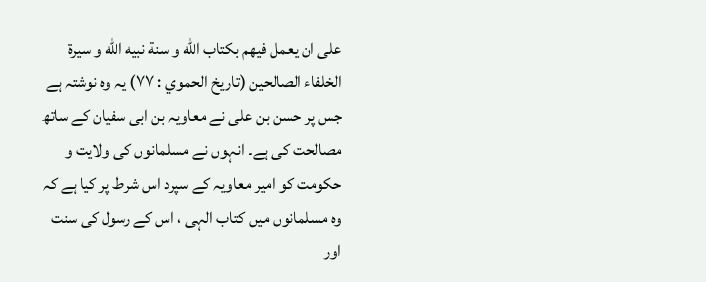على ان يعمل فيهم بكتاب الله و سنة نبيه الله و سيرة الخلفاء الصالحين (تاريخ الحموي : ۷۷) یہ وہ نوشتہ ہے جس پر حسن بن علی نے معاویہ بن ابی سفیان کے ساتھ مصالحت کی ہے۔ انہوں نے مسلمانوں کی ولایت و
حکومت کو امیر معاویہ کے سپرد اس شرط پر کیا ہے کہ وہ مسلمانوں میں کتاب الہی ، اس کے رسول کی سنت اور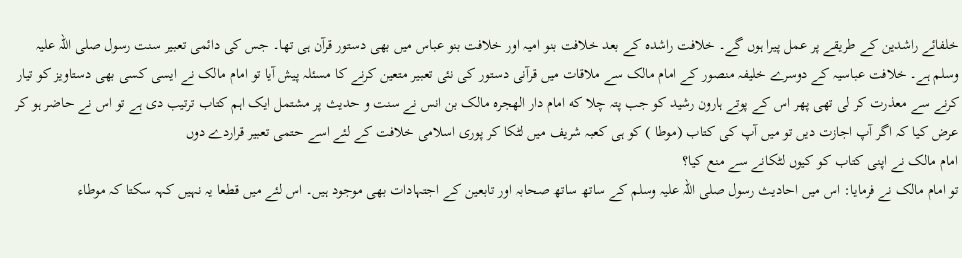خلفائے راشدین کے طریقے پر عمل پیرا ہوں گے۔ خلافت راشدہ کے بعد خلافت بنو امیہ اور خلافت بنو عباس میں بھی دستور قرآن ہی تھا۔ جس کی دائمی تعبیر سنت رسول صلی اللہ علیہ وسلم ہے۔ خلافت عباسیہ کے دوسرے خلیفہ منصور کے امام مالک سے ملاقات میں قرآنی دستور کی نئی تعبیر متعین کرنے کا مسئلہ پیش آیا تو امام مالک نے ایسی کسی بھی دستاویز کو تیار کرنے سے معذرت کر لی تھی پھر اس کے پوتے ہارون رشید کو جب پتہ چلا که امام دار الهجره مالک بن انس نے سنت و حدیث پر مشتمل ایک اہم کتاب ترتیب دی ہے تو اس نے حاضر ہو کر عرض کیا کہ اگر آپ اجازت دیں تو میں آپ کی کتاب (موطا ) کو ہی کعبہ شریف میں لٹکا کر پوری اسلامی خلافت کے لئے اسے حتمی تعبیر قراردے دوں
امام مالک نے اپنی کتاب کو کیوں لٹکانے سے منع کیا؟
تو امام مالک نے فرمایا: اس میں احادیث رسول صلی اللہ علیہ وسلم کے ساتھ ساتھ صحابہ اور تابعین کے اجتہادات بھی موجود ہیں۔ اس لئے میں قطعا یہ نہیں کہہ سکتا کہ موطاء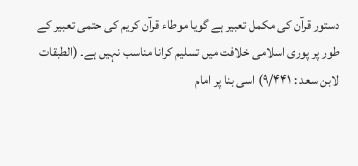دستور قرآن کی مکمل تعبیر ہے گویا موطاء قرآن کریم کی حتمی تعبیر کے طور پر پوری اسلامی خلافت میں تسلیم کرانا مناسب نہیں ہے۔ (الطبقات لابن سعد : ۹/۴۴۱) اسی بنا پر امام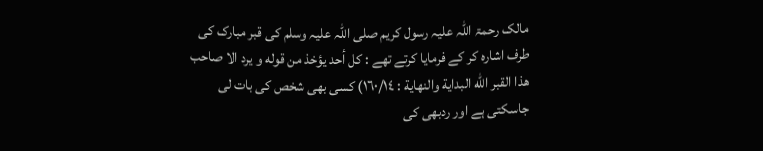مالک رحمۃ اللہ علیہ رسول کریم صلی اللہ علیہ وسلم کی قبر مبارک کی طرف اشارہ کر کے فرمایا کرتے تھے : كل أحد يؤخذ من قوله و يرد الا صاحب هذا القبر الله البداية والنهاية : ١٦٠/١٤) کسی بھی شخص کی بات لی جاسکتی ہے اور ردبھی کی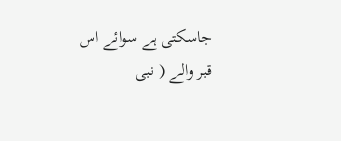جاسکتی ہے سوائے اس قبر والے ( نبی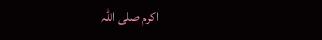اکرم صلی اللہ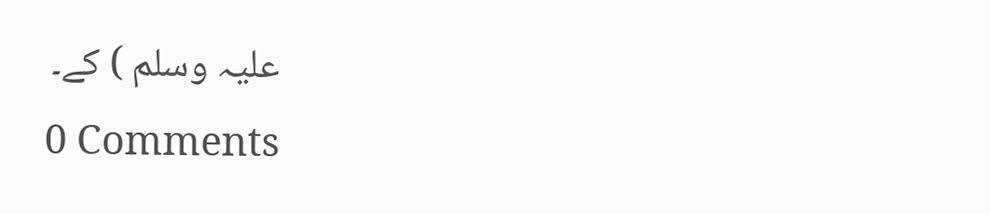علیہ وسلم ) کے۔
0 Comments